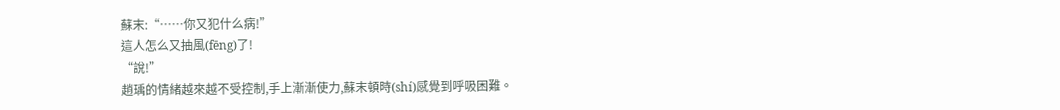蘇末:“……你又犯什么病!”
這人怎么又抽風(fēng)了!
“說!”
趙瑀的情緒越來越不受控制,手上漸漸使力,蘇末頓時(shí)感覺到呼吸困難。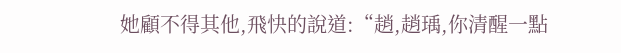她顧不得其他,飛快的說道:“趙,趙瑀,你清醒一點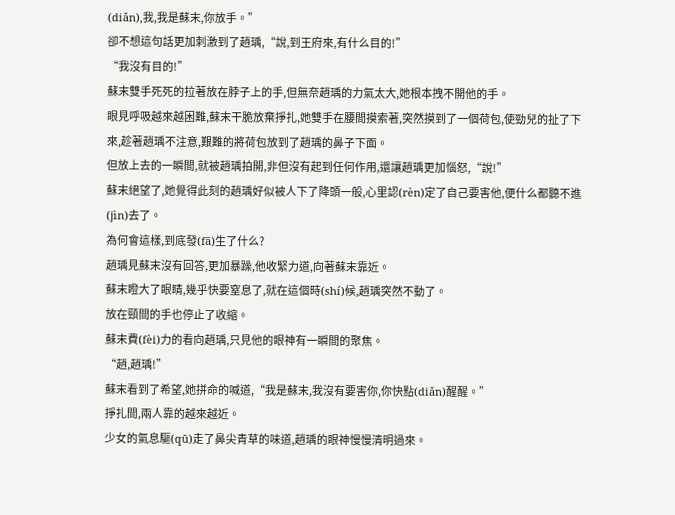(diǎn),我,我是蘇末,你放手。”
卻不想這句話更加刺激到了趙瑀,“說,到王府來,有什么目的!”
“我沒有目的!”
蘇末雙手死死的拉著放在脖子上的手,但無奈趙瑀的力氣太大,她根本拽不開他的手。
眼見呼吸越來越困難,蘇末干脆放棄掙扎,她雙手在腰間摸索著,突然摸到了一個荷包,使勁兒的扯了下來,趁著趙瑀不注意,艱難的將荷包放到了趙瑀的鼻子下面。
但放上去的一瞬間,就被趙瑀拍開,非但沒有起到任何作用,還讓趙瑀更加惱怒,“說!”
蘇末絕望了,她覺得此刻的趙瑀好似被人下了降頭一般,心里認(rèn)定了自己要害他,便什么都聽不進(jìn)去了。
為何會這樣,到底發(fā)生了什么?
趙瑀見蘇末沒有回答,更加暴躁,他收緊力道,向著蘇末靠近。
蘇末瞪大了眼睛,幾乎快要窒息了,就在這個時(shí)候,趙瑀突然不動了。
放在頸間的手也停止了收縮。
蘇末費(fèi)力的看向趙瑀,只見他的眼神有一瞬間的聚焦。
“趙,趙瑀!”
蘇末看到了希望,她拼命的喊道,“我是蘇末,我沒有要害你,你快點(diǎn)醒醒。”
掙扎間,兩人靠的越來越近。
少女的氣息驅(qū)走了鼻尖青草的味道,趙瑀的眼神慢慢清明過來。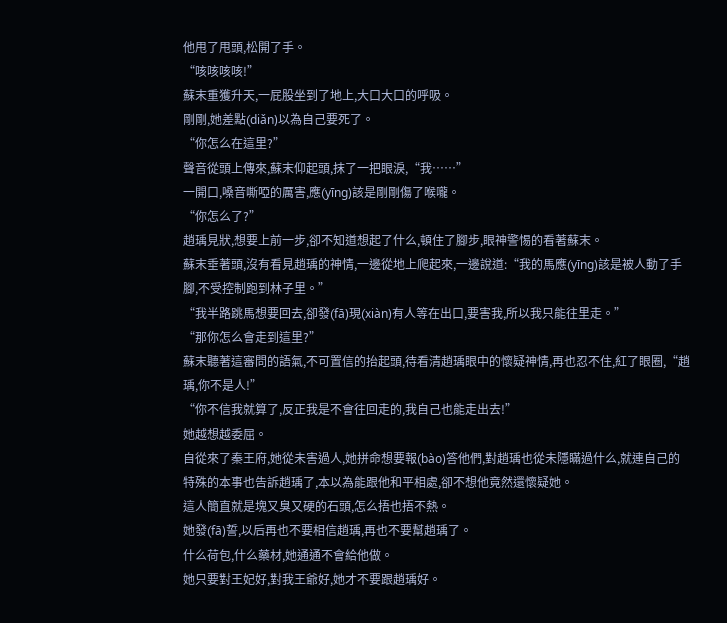他甩了甩頭,松開了手。
“咳咳咳咳!”
蘇末重獲升天,一屁股坐到了地上,大口大口的呼吸。
剛剛,她差點(diǎn)以為自己要死了。
“你怎么在這里?”
聲音從頭上傳來,蘇末仰起頭,抹了一把眼淚,“我……”
一開口,嗓音嘶啞的厲害,應(yīng)該是剛剛傷了喉嚨。
“你怎么了?”
趙瑀見狀,想要上前一步,卻不知道想起了什么,頓住了腳步,眼神警惕的看著蘇末。
蘇末垂著頭,沒有看見趙瑀的神情,一邊從地上爬起來,一邊說道:“我的馬應(yīng)該是被人動了手腳,不受控制跑到林子里。”
“我半路跳馬想要回去,卻發(fā)現(xiàn)有人等在出口,要害我,所以我只能往里走。”
“那你怎么會走到這里?”
蘇末聽著這審問的語氣,不可置信的抬起頭,待看清趙瑀眼中的懷疑神情,再也忍不住,紅了眼圈,“趙瑀,你不是人!”
“你不信我就算了,反正我是不會往回走的,我自己也能走出去!”
她越想越委屈。
自從來了秦王府,她從未害過人,她拼命想要報(bào)答他們,對趙瑀也從未隱瞞過什么,就連自己的特殊的本事也告訴趙瑀了,本以為能跟他和平相處,卻不想他竟然還懷疑她。
這人簡直就是塊又臭又硬的石頭,怎么捂也捂不熱。
她發(fā)誓,以后再也不要相信趙瑀,再也不要幫趙瑀了。
什么荷包,什么藥材,她通通不會給他做。
她只要對王妃好,對我王爺好,她才不要跟趙瑀好。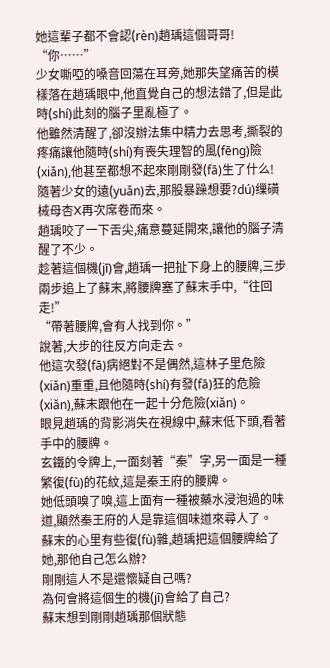她這輩子都不會認(rèn)趙瑀這個哥哥!
“你……”
少女嘶啞的嗓音回蕩在耳旁,她那失望痛苦的模樣落在趙瑀眼中,他直覺自己的想法錯了,但是此時(shí)此刻的腦子里亂極了。
他雖然清醒了,卻沒辦法集中精力去思考,撕裂的疼痛讓他隨時(shí)有喪失理智的風(fēng)險(xiǎn),他甚至都想不起來剛剛發(fā)生了什么!
隨著少女的遠(yuǎn)去,那股暴躁想要?dú)缫磺械母杏X再次席卷而來。
趙瑀咬了一下舌尖,痛意蔓延開來,讓他的腦子清醒了不少。
趁著這個機(jī)會,趙瑀一把扯下身上的腰牌,三步兩步追上了蘇末,將腰牌塞了蘇末手中,“往回走!”
“帶著腰牌,會有人找到你。”
說著,大步的往反方向走去。
他這次發(fā)病絕對不是偶然,這林子里危險(xiǎn)重重,且他隨時(shí)有發(fā)狂的危險(xiǎn),蘇末跟他在一起十分危險(xiǎn)。
眼見趙瑀的背影消失在視線中,蘇末低下頭,看著手中的腰牌。
玄鐵的令牌上,一面刻著“秦”字,另一面是一種繁復(fù)的花紋,這是秦王府的腰牌。
她低頭嗅了嗅,這上面有一種被藥水浸泡過的味道,顯然秦王府的人是靠這個味道來尋人了。
蘇末的心里有些復(fù)雜,趙瑀把這個腰牌給了她,那他自己怎么辦?
剛剛這人不是還懷疑自己嗎?
為何會將這個生的機(jī)會給了自己?
蘇末想到剛剛趙瑀那個狀態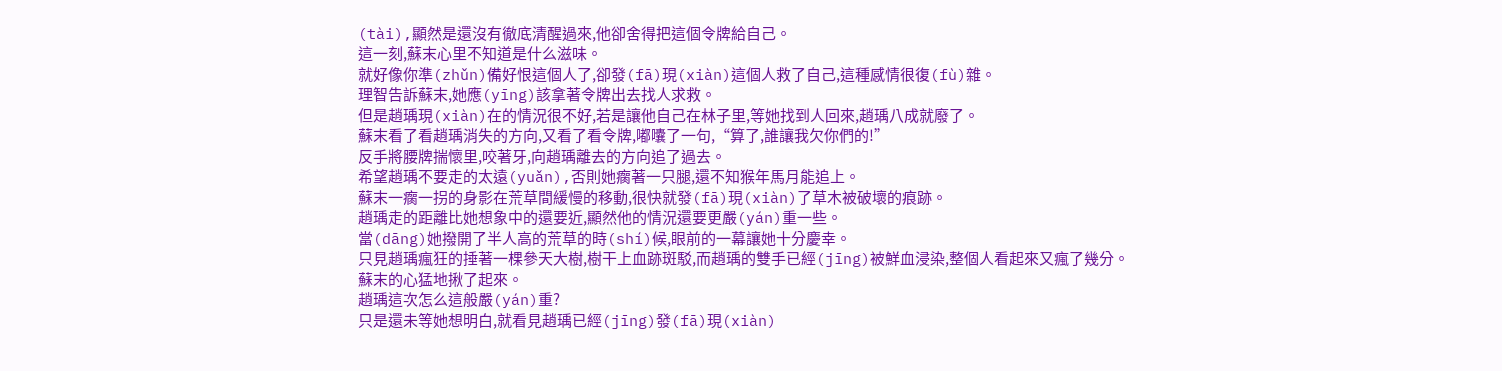(tài),顯然是還沒有徹底清醒過來,他卻舍得把這個令牌給自己。
這一刻,蘇末心里不知道是什么滋味。
就好像你準(zhǔn)備好恨這個人了,卻發(fā)現(xiàn)這個人救了自己,這種感情很復(fù)雜。
理智告訴蘇末,她應(yīng)該拿著令牌出去找人求救。
但是趙瑀現(xiàn)在的情況很不好,若是讓他自己在林子里,等她找到人回來,趙瑀八成就廢了。
蘇末看了看趙瑀消失的方向,又看了看令牌,嘟囔了一句,“算了,誰讓我欠你們的!”
反手將腰牌揣懷里,咬著牙,向趙瑀離去的方向追了過去。
希望趙瑀不要走的太遠(yuǎn),否則她瘸著一只腿,還不知猴年馬月能追上。
蘇末一瘸一拐的身影在荒草間緩慢的移動,很快就發(fā)現(xiàn)了草木被破壞的痕跡。
趙瑀走的距離比她想象中的還要近,顯然他的情況還要更嚴(yán)重一些。
當(dāng)她撥開了半人高的荒草的時(shí)候,眼前的一幕讓她十分慶幸。
只見趙瑀瘋狂的捶著一棵參天大樹,樹干上血跡斑駁,而趙瑀的雙手已經(jīng)被鮮血浸染,整個人看起來又瘋了幾分。
蘇末的心猛地揪了起來。
趙瑀這次怎么這般嚴(yán)重?
只是還未等她想明白,就看見趙瑀已經(jīng)發(fā)現(xiàn)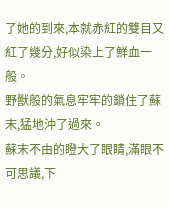了她的到來,本就赤紅的雙目又紅了幾分,好似染上了鮮血一般。
野獸般的氣息牢牢的鎖住了蘇末,猛地沖了過來。
蘇末不由的瞪大了眼睛,滿眼不可思議,下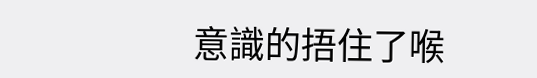意識的捂住了喉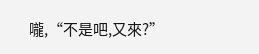嚨,“不是吧,又來?”